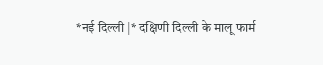*नई दिल्ली |* दक्षिणी दिल्ली के मालू फार्म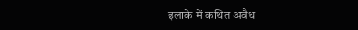इलाके में कथित अवैध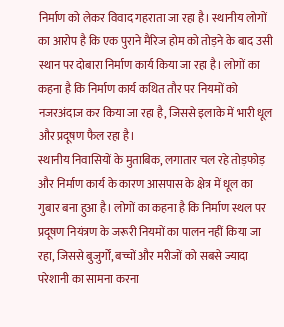निर्माण को लेकर विवाद गहराता जा रहा है। स्थानीय लोगों का आरोप है कि एक पुराने मैरिज होम को तोड़ने के बाद उसी स्थान पर दोबारा निर्माण कार्य किया जा रहा है। लोगों का कहना है कि निर्माण कार्य कथित तौर पर नियमों को नजरअंदाज कर किया जा रहा है, जिससे इलाके में भारी धूल और प्रदूषण फैल रहा है।
स्थानीय निवासियों के मुताबिक, लगातार चल रहे तोड़फोड़ और निर्माण कार्य के कारण आसपास के क्षेत्र में धूल का गुबार बना हुआ है। लोगों का कहना है कि निर्माण स्थल पर प्रदूषण नियंत्रण के जरूरी नियमों का पालन नहीं किया जा रहा, जिससे बुजुर्गों, बच्चों और मरीजों को सबसे ज्यादा परेशानी का सामना करना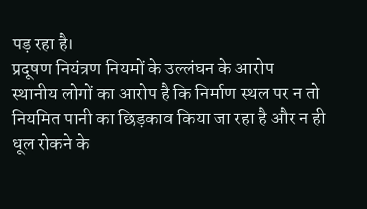पड़ रहा है।
प्रदूषण नियंत्रण नियमों के उल्लंघन के आरोप
स्थानीय लोगों का आरोप है कि निर्माण स्थल पर न तो नियमित पानी का छिड़काव किया जा रहा है और न ही धूल रोकने के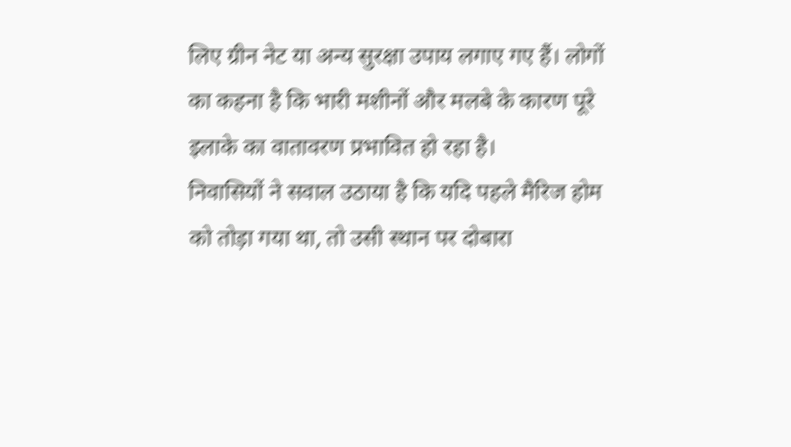लिए ग्रीन नेट या अन्य सुरक्षा उपाय लगाए गए हैं। लोगों का कहना है कि भारी मशीनों और मलबे के कारण पूरे इलाके का वातावरण प्रभावित हो रहा है।
निवासियों ने सवाल उठाया है कि यदि पहले मैरिज होम को तोड़ा गया था, तो उसी स्थान पर दोबारा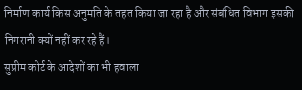निर्माण कार्य किस अनुमति के तहत किया जा रहा है और संबंधित विभाग इसकी निगरानी क्यों नहीं कर रहे हैं।
सुप्रीम कोर्ट के आदेशों का भी हवाला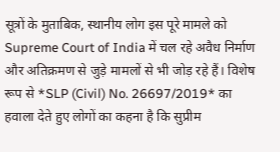सूत्रों के मुताबिक, स्थानीय लोग इस पूरे मामले को Supreme Court of India में चल रहे अवैध निर्माण और अतिक्रमण से जुड़े मामलों से भी जोड़ रहे हैं। विशेष रूप से *SLP (Civil) No. 26697/2019* का हवाला देते हुए लोगों का कहना है कि सुप्रीम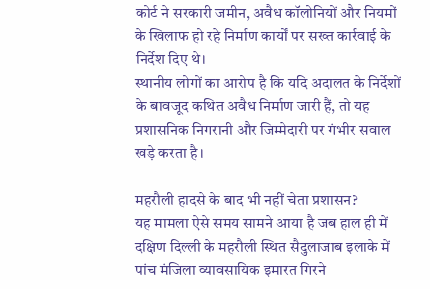कोर्ट ने सरकारी जमीन, अवैध कॉलोनियों और नियमों के खिलाफ हो रहे निर्माण कार्यों पर सख्त कार्रवाई के निर्देश दिए थे।
स्थानीय लोगों का आरोप है कि यदि अदालत के निर्देशों के बावजूद कथित अवैध निर्माण जारी हैं, तो यह प्रशासनिक निगरानी और जिम्मेदारी पर गंभीर सवाल खड़े करता है।

महरौली हादसे के बाद भी नहीं चेता प्रशासन?
यह मामला ऐसे समय सामने आया है जब हाल ही में दक्षिण दिल्ली के महरौली स्थित सैदुलाजाब इलाके में पांच मंजिला व्यावसायिक इमारत गिरने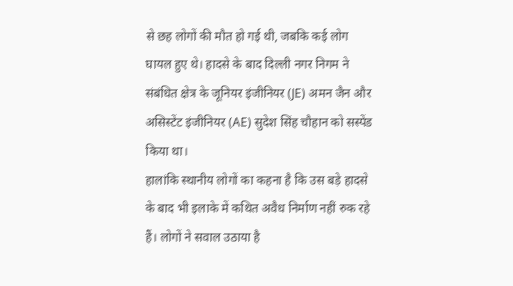से छह लोगों की मौत हो गई थी, जबकि कई लोग घायल हुए थे। हादसे के बाद दिल्ली नगर निगम ने संबंधित क्षेत्र के जूनियर इंजीनियर (JE) अमन जैन और असिस्टेंट इंजीनियर (AE) सुदेश सिंह चौहान को सस्पेंड किया था।
हालांकि स्थानीय लोगों का कहना है कि उस बड़े हादसे के बाद भी इलाके में कथित अवैध निर्माण नहीं रुक रहे हैं। लोगों ने सवाल उठाया है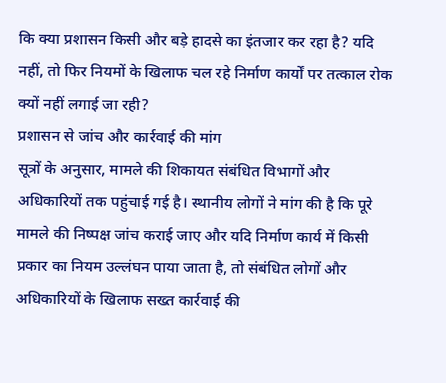कि क्या प्रशासन किसी और बड़े हादसे का इंतजार कर रहा है? यदि नहीं, तो फिर नियमों के खिलाफ चल रहे निर्माण कार्यों पर तत्काल रोक क्यों नहीं लगाई जा रही?
प्रशासन से जांच और कार्रवाई की मांग
सूत्रों के अनुसार, मामले की शिकायत संबंधित विभागों और अधिकारियों तक पहुंचाई गई है। स्थानीय लोगों ने मांग की है कि पूरे मामले की निष्पक्ष जांच कराई जाए और यदि निर्माण कार्य में किसी प्रकार का नियम उल्लंघन पाया जाता है, तो संबंधित लोगों और अधिकारियों के खिलाफ सख्त कार्रवाई की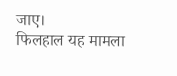जाए।
फिलहाल यह मामला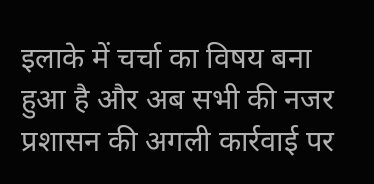इलाके में चर्चा का विषय बना हुआ है और अब सभी की नजर प्रशासन की अगली कार्रवाई पर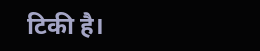टिकी है।